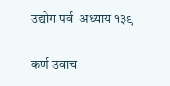उद्योग पर्व  अध्याय १३९

कर्ण उवाच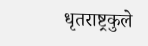धृतराष्ट्रकुले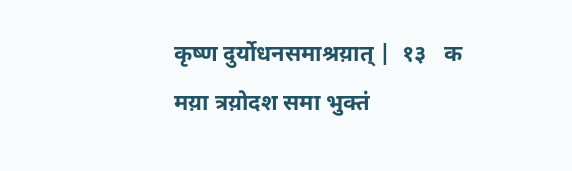कृष्ण दुर्योधनसमाश्रय़ात् |  १३   क
मय़ा त्रय़ोदश समा भुक्तं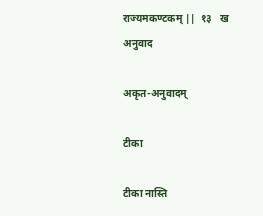राज्यमकण्टकम् ||  १३   ख
अनुवाद

अकृत-अनुवादम्

टीका

टीका नास्ति